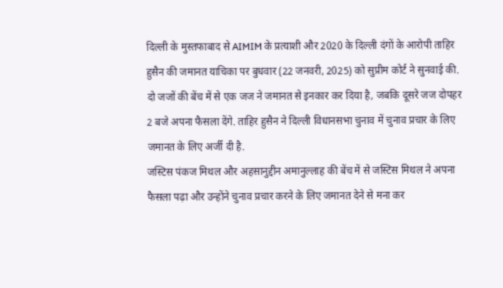दिल्ली के मुस्तफाबाद से AIMIM के प्रत्याशी और 2020 के दिल्ली दंगों के आरोपी ताहिर हुसैन की जमानत याचिका पर बुधवार (22 जनवरी, 2025) को सुप्रीम कोर्ट ने सुनवाई की. दो जजों की बेंच में से एक जज ने जमानत से इनकार कर दिया है, जबकि दूसरे जज दोपहर 2 बजे अपना फैसला देंगे. ताहिर हुसैन ने दिल्ली विधानसभा चुनाव में चुनाव प्रचार के लिए जमानत के लिए अर्जी दी है.
जस्टिस पंकज मिथल और अहसानुद्दीन अमानुल्लाह की बेंच में से जस्टिस मिथल ने अपना फैसला पढ़ा और उन्होंने चुनाव प्रचार करने के लिए जमानत देने से मना कर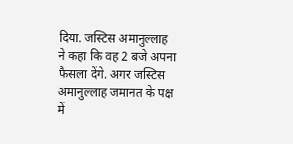दिया. जस्टिस अमानुल्लाह ने कहा कि वह 2 बजे अपना फैसला देंगे. अगर जस्टिस अमानुल्लाह जमानत के पक्ष में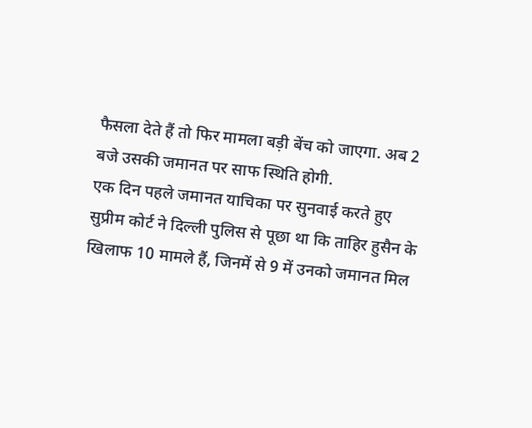फैसला देते हैं तो फिर मामला बड़ी बेंच को जाएगा. अब 2 बजे उसकी जमानत पर साफ स्थिति होगी.
एक दिन पहले जमानत याचिका पर सुनवाई करते हुए सुप्रीम कोर्ट ने दिल्ली पुलिस से पूछा था कि ताहिर हुसैन के खिलाफ 10 मामले हैं, जिनमें से 9 में उनको जमानत मिल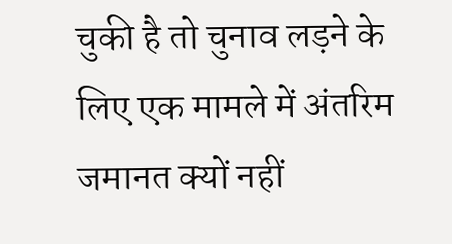चुकी है तो चुनाव लड़ने के लिए एक मामले में अंतरिम जमानत क्यों नहीं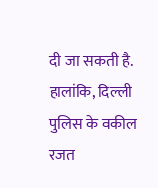दी जा सकती है. हालांकि, दिल्ली पुलिस के वकील रजत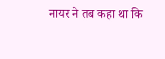नायर ने तब कहा था कि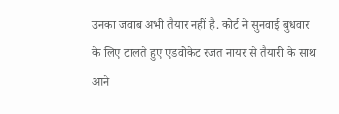उनका जवाब अभी तैयार नहीं है. कोर्ट ने सुनवाई बुधवार के लिए टालते हुए एडवोकेट रजत नायर से तैयारी के साथ आने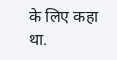के लिए कहा था.